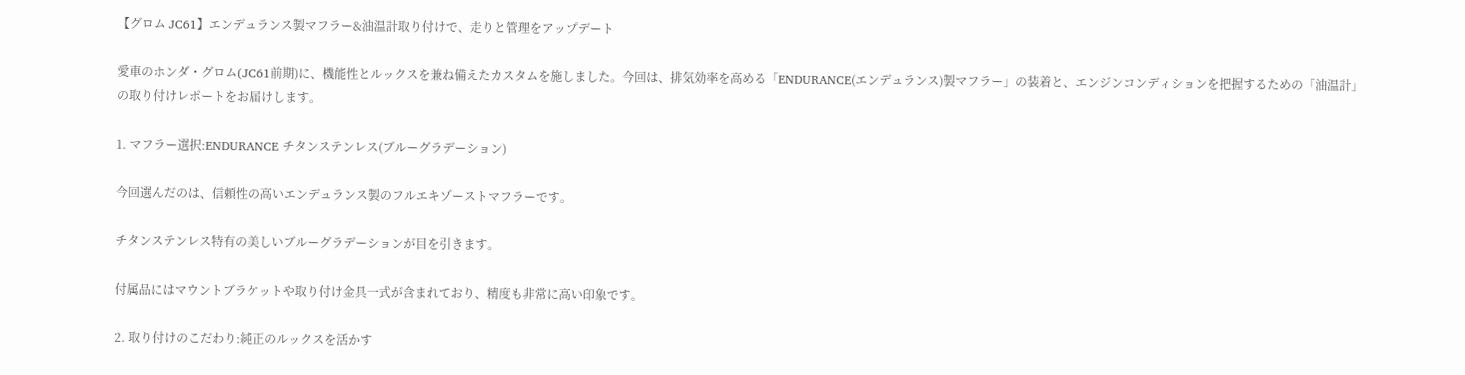【グロム JC61】エンデュランス製マフラー&油温計取り付けで、走りと管理をアップデート

愛車のホンダ・グロム(JC61前期)に、機能性とルックスを兼ね備えたカスタムを施しました。今回は、排気効率を高める「ENDURANCE(エンデュランス)製マフラー」の装着と、エンジンコンディションを把握するための「油温計」の取り付けレポートをお届けします。

1. マフラー選択:ENDURANCE チタンステンレス(ブルーグラデーション)

今回選んだのは、信頼性の高いエンデュランス製のフルエキゾーストマフラーです。

チタンステンレス特有の美しいブルーグラデーションが目を引きます。

付属品にはマウントブラケットや取り付け金具一式が含まれており、精度も非常に高い印象です。

2. 取り付けのこだわり:純正のルックスを活かす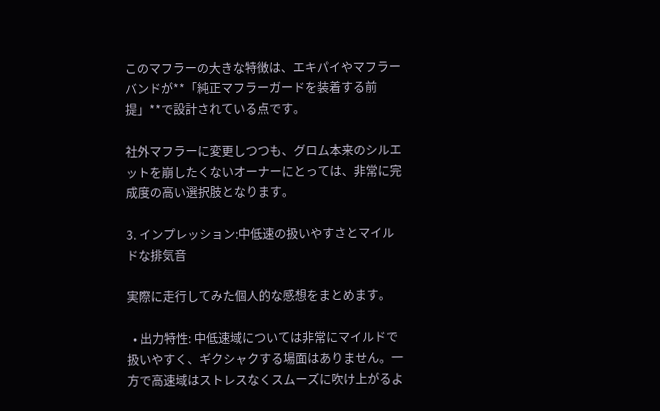このマフラーの大きな特徴は、エキパイやマフラーバンドが**「純正マフラーガードを装着する前提」**で設計されている点です。

社外マフラーに変更しつつも、グロム本来のシルエットを崩したくないオーナーにとっては、非常に完成度の高い選択肢となります。

3. インプレッション:中低速の扱いやすさとマイルドな排気音

実際に走行してみた個人的な感想をまとめます。

  • 出力特性: 中低速域については非常にマイルドで扱いやすく、ギクシャクする場面はありません。一方で高速域はストレスなくスムーズに吹け上がるよ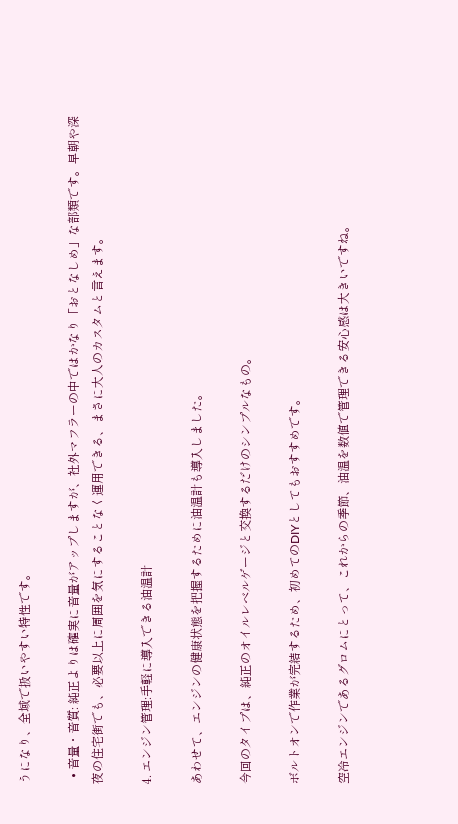うになり、全域で扱いやすい特性です。

  • 音量・音質: 純正よりは確実に音量がアップしますが、社外マフラーの中ではかなり「おとなしめ」な部類です。早朝や深夜の住宅街でも、必要以上に周囲を気にすることなく運用できる、まさに大人のカスタムと言えます。

4. エンジン管理:手軽に導入できる油温計

あわせて、エンジンの健康状態を把握するために油温計も導入しました。

今回のタイプは、純正のオイルレベルゲージと交換するだけのシンプルなもの。

ボルトオンで作業が完結するため、初めてのDIYとしてもおすすめです。

空冷エンジンであるグロムにとって、これからの季節、油温を数値で管理できる安心感は大きいですね。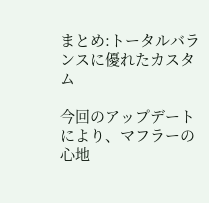まとめ:トータルバランスに優れたカスタム

今回のアップデートにより、マフラーの心地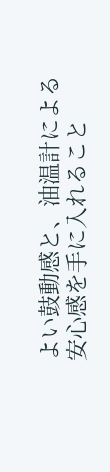よい鼓動感と、油温計による安心感を手に入れること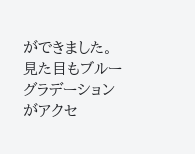ができました。見た目もブルーグラデーションがアクセ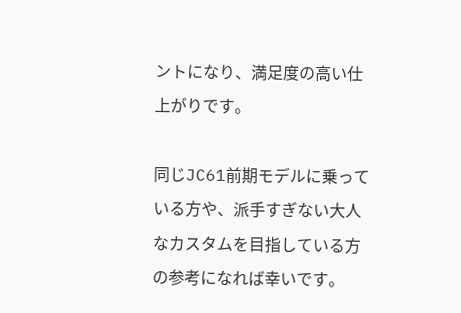ントになり、満足度の高い仕上がりです。

同じJC61前期モデルに乗っている方や、派手すぎない大人なカスタムを目指している方の参考になれば幸いです。